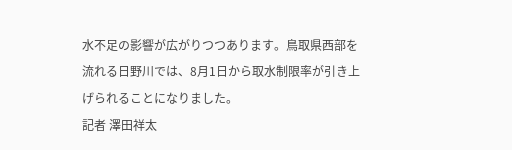水不足の影響が広がりつつあります。鳥取県西部を流れる日野川では、8月1日から取水制限率が引き上げられることになりました。
記者 澤田祥太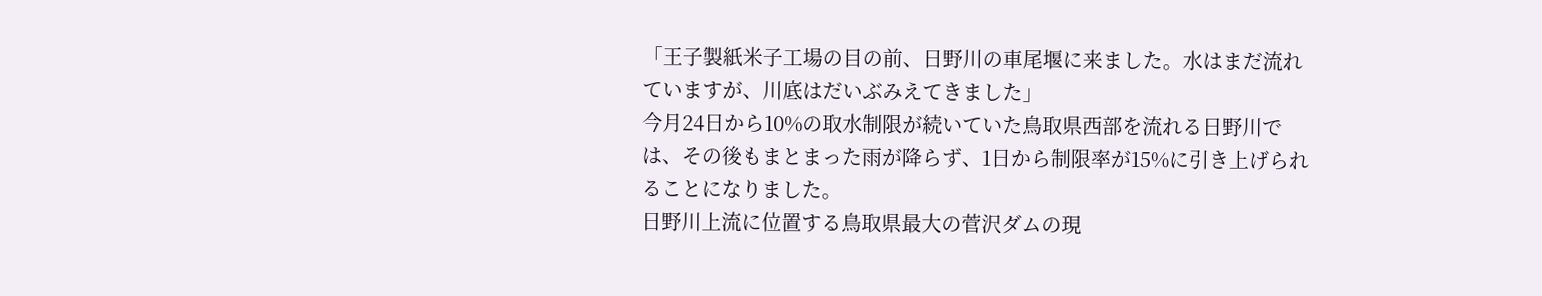「王子製紙米子工場の目の前、日野川の車尾堰に来ました。水はまだ流れていますが、川底はだいぶみえてきました」
今月24日から10%の取水制限が続いていた鳥取県西部を流れる日野川では、その後もまとまった雨が降らず、1日から制限率が15%に引き上げられることになりました。
日野川上流に位置する鳥取県最大の菅沢ダムの現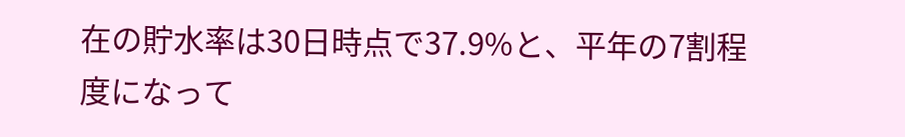在の貯水率は30日時点で37.9%と、平年の7割程度になって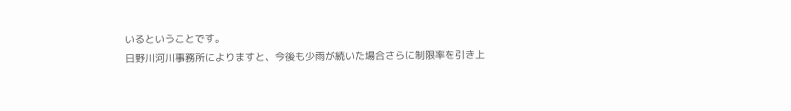いるということです。
日野川河川事務所によりますと、今後も少雨が続いた場合さらに制限率を引き上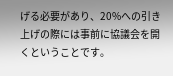げる必要があり、20%への引き上げの際には事前に協議会を開くということです。